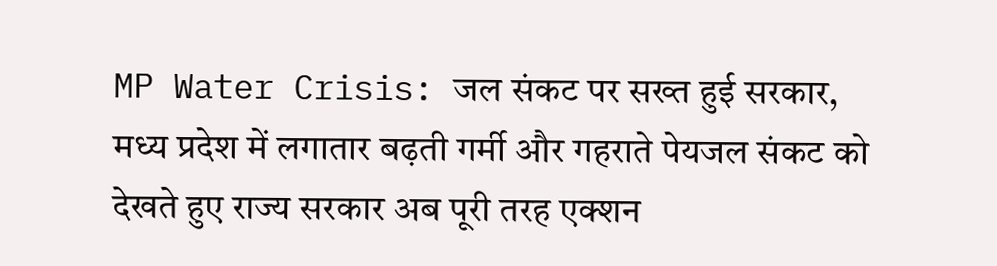MP Water Crisis: जल संकट पर सख्त हुई सरकार,
मध्य प्रदेश में लगातार बढ़ती गर्मी और गहराते पेयजल संकट को देखते हुए राज्य सरकार अब पूरी तरह एक्शन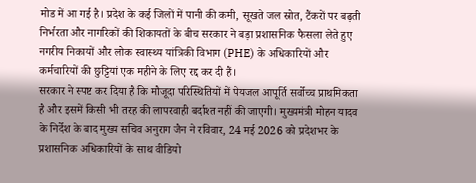मोड में आ गई है। प्रदेश के कई जिलों में पानी की कमी, सूखते जल स्रोत, टैंकरों पर बढ़ती निर्भरता और नागरिकों की शिकायतों के बीच सरकार ने बड़ा प्रशासनिक फैसला लेते हुए नगरीय निकायों और लोक स्वास्थ्य यांत्रिकी विभाग (PHE) के अधिकारियों और कर्मचारियों की छुट्टियां एक महीने के लिए रद्द कर दी हैं।
सरकार ने स्पष्ट कर दिया है कि मौजूदा परिस्थितियों में पेयजल आपूर्ति सर्वोच्च प्राथमिकता है और इसमें किसी भी तरह की लापरवाही बर्दाश्त नहीं की जाएगी। मुख्यमंत्री मोहन यादव के निर्देश के बाद मुख्य सचिव अनुराग जैन ने रविवार, 24 मई 2026 को प्रदेशभर के प्रशासनिक अधिकारियों के साथ वीडियो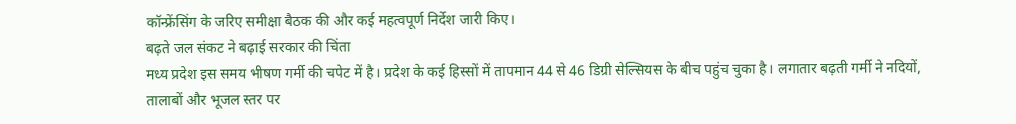कॉन्फ्रेंसिंग के जरिए समीक्षा बैठक की और कई महत्वपूर्ण निर्देश जारी किए।
बढ़ते जल संकट ने बढ़ाई सरकार की चिंता
मध्य प्रदेश इस समय भीषण गर्मी की चपेट में है। प्रदेश के कई हिस्सों में तापमान 44 से 46 डिग्री सेल्सियस के बीच पहुंच चुका है। लगातार बढ़ती गर्मी ने नदियों, तालाबों और भूजल स्तर पर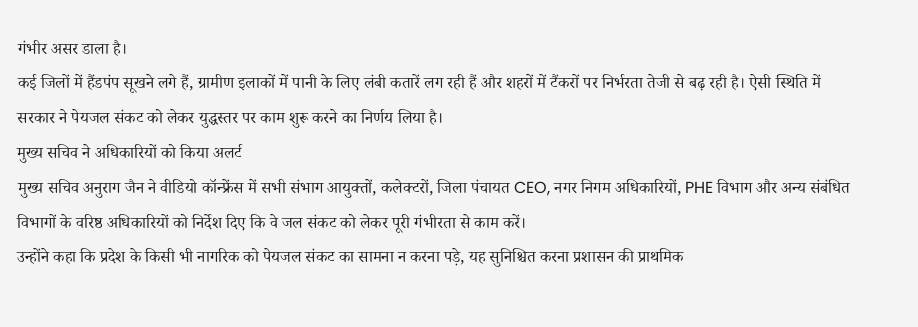गंभीर असर डाला है।
कई जिलों में हैंडपंप सूखने लगे हैं, ग्रामीण इलाकों में पानी के लिए लंबी कतारें लग रही हैं और शहरों में टैंकरों पर निर्भरता तेजी से बढ़ रही है। ऐसी स्थिति में सरकार ने पेयजल संकट को लेकर युद्धस्तर पर काम शुरू करने का निर्णय लिया है।
मुख्य सचिव ने अधिकारियों को किया अलर्ट
मुख्य सचिव अनुराग जैन ने वीडियो कॉन्फ्रेंस में सभी संभाग आयुक्तों, कलेक्टरों, जिला पंचायत CEO, नगर निगम अधिकारियों, PHE विभाग और अन्य संबंधित विभागों के वरिष्ठ अधिकारियों को निर्देश दिए कि वे जल संकट को लेकर पूरी गंभीरता से काम करें।
उन्होंने कहा कि प्रदेश के किसी भी नागरिक को पेयजल संकट का सामना न करना पड़े, यह सुनिश्चित करना प्रशासन की प्राथमिक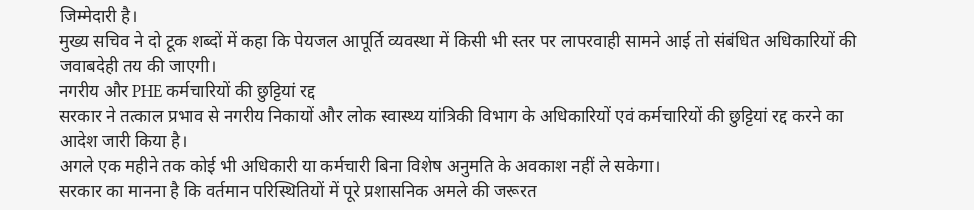जिम्मेदारी है।
मुख्य सचिव ने दो टूक शब्दों में कहा कि पेयजल आपूर्ति व्यवस्था में किसी भी स्तर पर लापरवाही सामने आई तो संबंधित अधिकारियों की जवाबदेही तय की जाएगी।
नगरीय और PHE कर्मचारियों की छुट्टियां रद्द
सरकार ने तत्काल प्रभाव से नगरीय निकायों और लोक स्वास्थ्य यांत्रिकी विभाग के अधिकारियों एवं कर्मचारियों की छुट्टियां रद्द करने का आदेश जारी किया है।
अगले एक महीने तक कोई भी अधिकारी या कर्मचारी बिना विशेष अनुमति के अवकाश नहीं ले सकेगा।
सरकार का मानना है कि वर्तमान परिस्थितियों में पूरे प्रशासनिक अमले की जरूरत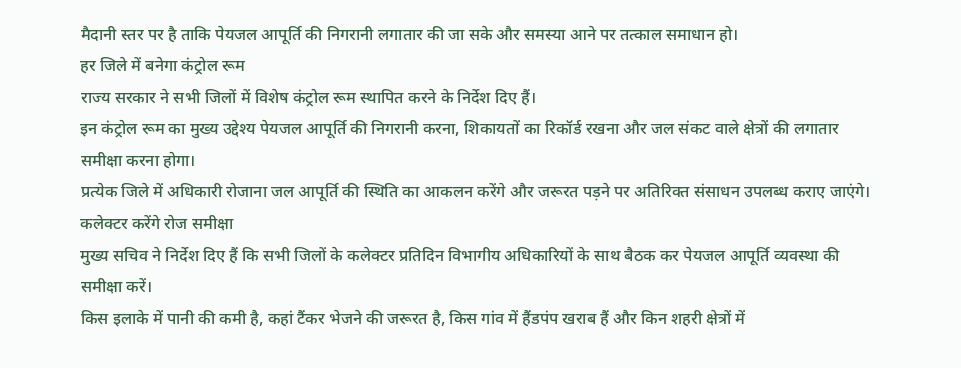मैदानी स्तर पर है ताकि पेयजल आपूर्ति की निगरानी लगातार की जा सके और समस्या आने पर तत्काल समाधान हो।
हर जिले में बनेगा कंट्रोल रूम
राज्य सरकार ने सभी जिलों में विशेष कंट्रोल रूम स्थापित करने के निर्देश दिए हैं।
इन कंट्रोल रूम का मुख्य उद्देश्य पेयजल आपूर्ति की निगरानी करना, शिकायतों का रिकॉर्ड रखना और जल संकट वाले क्षेत्रों की लगातार समीक्षा करना होगा।
प्रत्येक जिले में अधिकारी रोजाना जल आपूर्ति की स्थिति का आकलन करेंगे और जरूरत पड़ने पर अतिरिक्त संसाधन उपलब्ध कराए जाएंगे।
कलेक्टर करेंगे रोज समीक्षा
मुख्य सचिव ने निर्देश दिए हैं कि सभी जिलों के कलेक्टर प्रतिदिन विभागीय अधिकारियों के साथ बैठक कर पेयजल आपूर्ति व्यवस्था की समीक्षा करें।
किस इलाके में पानी की कमी है, कहां टैंकर भेजने की जरूरत है, किस गांव में हैंडपंप खराब हैं और किन शहरी क्षेत्रों में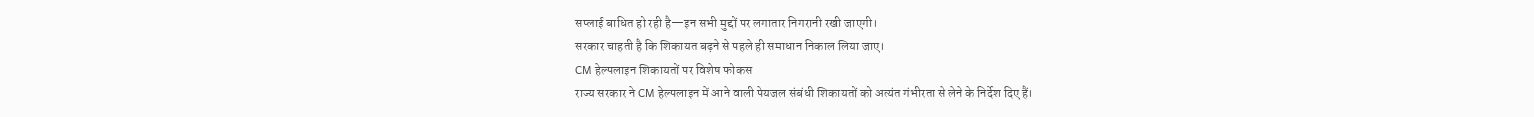सप्लाई बाधित हो रही है—इन सभी मुद्दों पर लगातार निगरानी रखी जाएगी।
सरकार चाहती है कि शिकायत बढ़ने से पहले ही समाधान निकाल लिया जाए।
CM हेल्पलाइन शिकायतों पर विशेष फोकस
राज्य सरकार ने CM हेल्पलाइन में आने वाली पेयजल संबंधी शिकायतों को अत्यंत गंभीरता से लेने के निर्देश दिए हैं।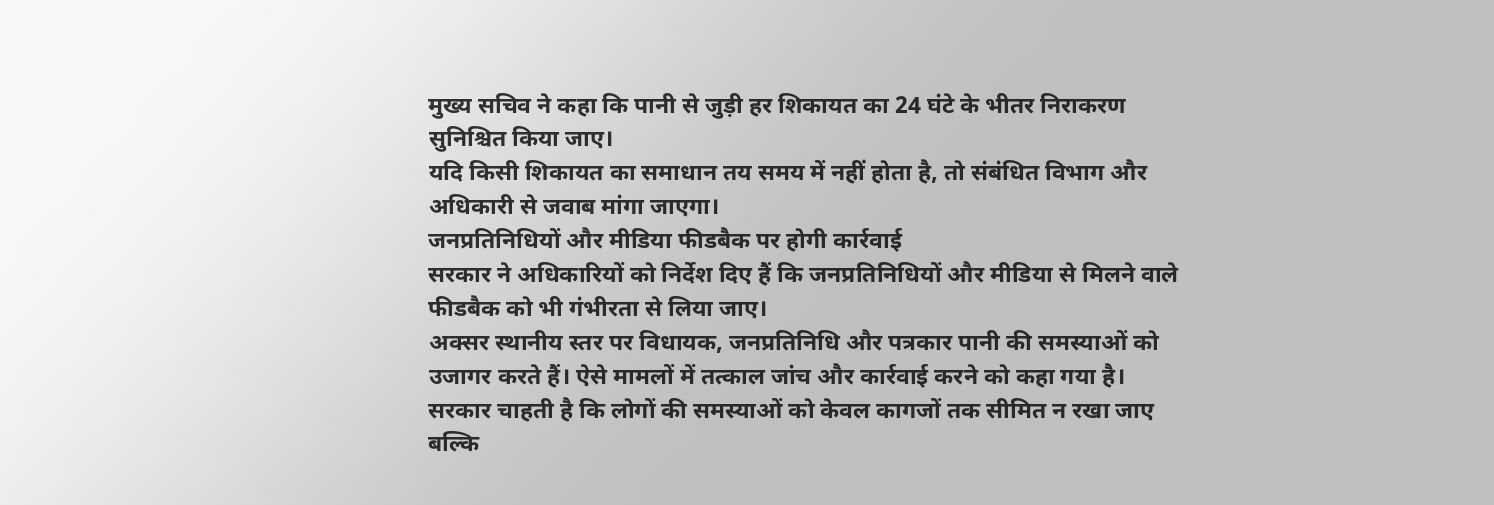मुख्य सचिव ने कहा कि पानी से जुड़ी हर शिकायत का 24 घंटे के भीतर निराकरण सुनिश्चित किया जाए।
यदि किसी शिकायत का समाधान तय समय में नहीं होता है, तो संबंधित विभाग और अधिकारी से जवाब मांगा जाएगा।
जनप्रतिनिधियों और मीडिया फीडबैक पर होगी कार्रवाई
सरकार ने अधिकारियों को निर्देश दिए हैं कि जनप्रतिनिधियों और मीडिया से मिलने वाले फीडबैक को भी गंभीरता से लिया जाए।
अक्सर स्थानीय स्तर पर विधायक, जनप्रतिनिधि और पत्रकार पानी की समस्याओं को उजागर करते हैं। ऐसे मामलों में तत्काल जांच और कार्रवाई करने को कहा गया है।
सरकार चाहती है कि लोगों की समस्याओं को केवल कागजों तक सीमित न रखा जाए बल्कि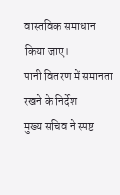वास्तविक समाधान किया जाए।
पानी वितरण में समानता रखने के निर्देश
मुख्य सचिव ने स्पष्ट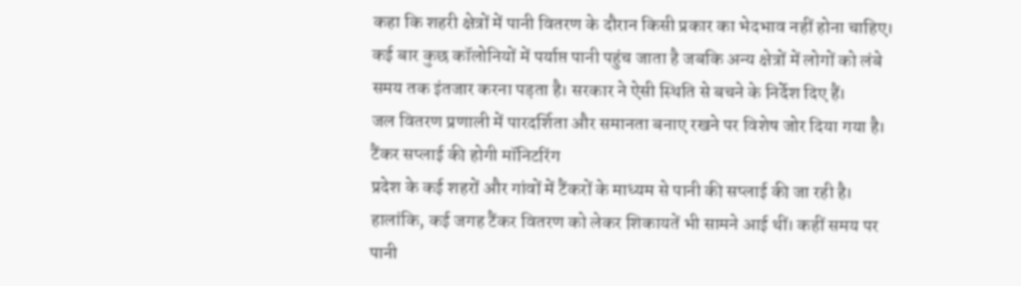कहा कि शहरी क्षेत्रों में पानी वितरण के दौरान किसी प्रकार का भेदभाव नहीं होना चाहिए।
कई बार कुछ कॉलोनियों में पर्याप्त पानी पहुंच जाता है जबकि अन्य क्षेत्रों में लोगों को लंबे समय तक इंतजार करना पड़ता है। सरकार ने ऐसी स्थिति से बचने के निर्देश दिए हैं।
जल वितरण प्रणाली में पारदर्शिता और समानता बनाए रखने पर विशेष जोर दिया गया है।
टैंकर सप्लाई की होगी मॉनिटरिंग
प्रदेश के कई शहरों और गांवों में टैंकरों के माध्यम से पानी की सप्लाई की जा रही है।
हालांकि, कई जगह टैंकर वितरण को लेकर शिकायतें भी सामने आई थीं। कहीं समय पर पानी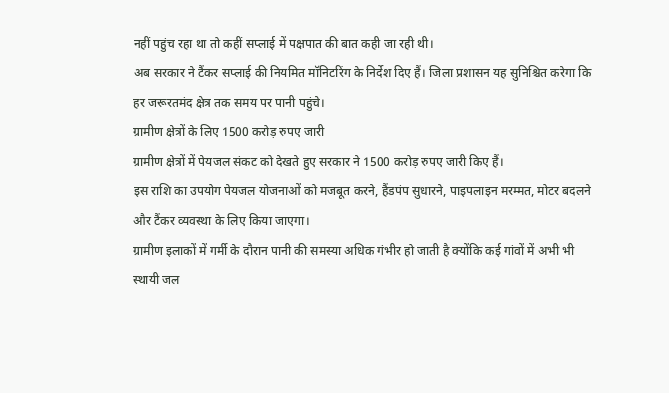नहीं पहुंच रहा था तो कहीं सप्लाई में पक्षपात की बात कही जा रही थी।
अब सरकार ने टैंकर सप्लाई की नियमित मॉनिटरिंग के निर्देश दिए हैं। जिला प्रशासन यह सुनिश्चित करेगा कि हर जरूरतमंद क्षेत्र तक समय पर पानी पहुंचे।
ग्रामीण क्षेत्रों के लिए 1500 करोड़ रुपए जारी
ग्रामीण क्षेत्रों में पेयजल संकट को देखते हुए सरकार ने 1500 करोड़ रुपए जारी किए हैं।
इस राशि का उपयोग पेयजल योजनाओं को मजबूत करने, हैंडपंप सुधारने, पाइपलाइन मरम्मत, मोटर बदलने और टैंकर व्यवस्था के लिए किया जाएगा।
ग्रामीण इलाकों में गर्मी के दौरान पानी की समस्या अधिक गंभीर हो जाती है क्योंकि कई गांवों में अभी भी स्थायी जल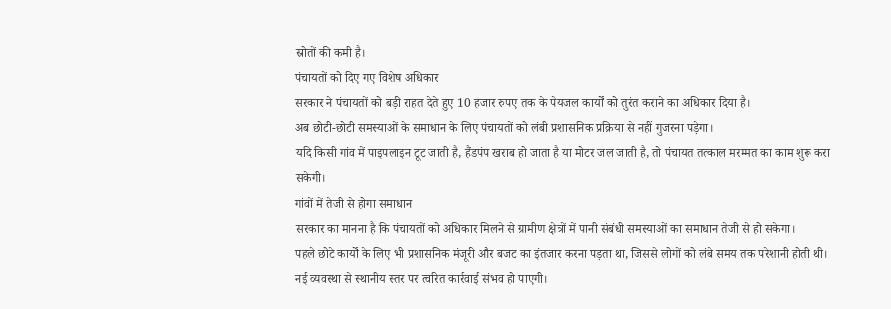स्रोतों की कमी है।
पंचायतों को दिए गए विशेष अधिकार
सरकार ने पंचायतों को बड़ी राहत देते हुए 10 हजार रुपए तक के पेयजल कार्यों को तुरंत कराने का अधिकार दिया है।
अब छोटी-छोटी समस्याओं के समाधान के लिए पंचायतों को लंबी प्रशासनिक प्रक्रिया से नहीं गुजरना पड़ेगा।
यदि किसी गांव में पाइपलाइन टूट जाती है, हैंडपंप खराब हो जाता है या मोटर जल जाती है, तो पंचायत तत्काल मरम्मत का काम शुरू करा सकेगी।
गांवों में तेजी से होगा समाधान
सरकार का मानना है कि पंचायतों को अधिकार मिलने से ग्रामीण क्षेत्रों में पानी संबंधी समस्याओं का समाधान तेजी से हो सकेगा।
पहले छोटे कार्यों के लिए भी प्रशासनिक मंजूरी और बजट का इंतजार करना पड़ता था, जिससे लोगों को लंबे समय तक परेशानी होती थी।
नई व्यवस्था से स्थानीय स्तर पर त्वरित कार्रवाई संभव हो पाएगी।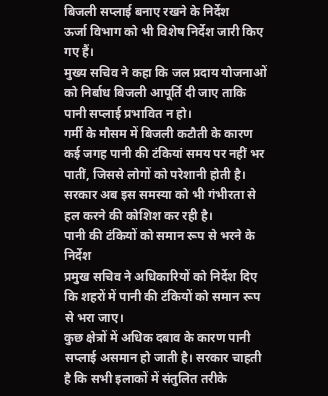बिजली सप्लाई बनाए रखने के निर्देश
ऊर्जा विभाग को भी विशेष निर्देश जारी किए गए हैं।
मुख्य सचिव ने कहा कि जल प्रदाय योजनाओं को निर्बाध बिजली आपूर्ति दी जाए ताकि पानी सप्लाई प्रभावित न हो।
गर्मी के मौसम में बिजली कटौती के कारण कई जगह पानी की टंकियां समय पर नहीं भर पातीं, जिससे लोगों को परेशानी होती है। सरकार अब इस समस्या को भी गंभीरता से हल करने की कोशिश कर रही है।
पानी की टंकियों को समान रूप से भरने के निर्देश
प्रमुख सचिव ने अधिकारियों को निर्देश दिए कि शहरों में पानी की टंकियों को समान रूप से भरा जाए।
कुछ क्षेत्रों में अधिक दबाव के कारण पानी सप्लाई असमान हो जाती है। सरकार चाहती है कि सभी इलाकों में संतुलित तरीके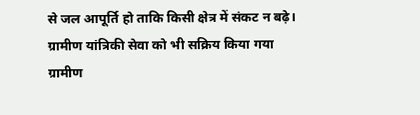से जल आपूर्ति हो ताकि किसी क्षेत्र में संकट न बढ़े।
ग्रामीण यांत्रिकी सेवा को भी सक्रिय किया गया
ग्रामीण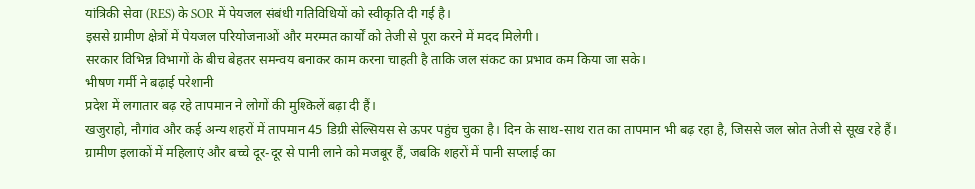यांत्रिकी सेवा (RES) के SOR में पेयजल संबंधी गतिविधियों को स्वीकृति दी गई है।
इससे ग्रामीण क्षेत्रों में पेयजल परियोजनाओं और मरम्मत कार्यों को तेजी से पूरा करने में मदद मिलेगी।
सरकार विभिन्न विभागों के बीच बेहतर समन्वय बनाकर काम करना चाहती है ताकि जल संकट का प्रभाव कम किया जा सके।
भीषण गर्मी ने बढ़ाई परेशानी
प्रदेश में लगातार बढ़ रहे तापमान ने लोगों की मुश्किलें बढ़ा दी हैं।
खजुराहो, नौगांव और कई अन्य शहरों में तापमान 45 डिग्री सेल्सियस से ऊपर पहुंच चुका है। दिन के साथ-साथ रात का तापमान भी बढ़ रहा है, जिससे जल स्रोत तेजी से सूख रहे हैं।
ग्रामीण इलाकों में महिलाएं और बच्चे दूर-दूर से पानी लाने को मजबूर हैं, जबकि शहरों में पानी सप्लाई का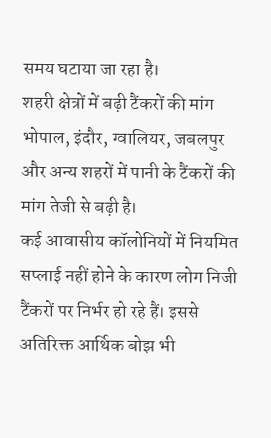समय घटाया जा रहा है।
शहरी क्षेत्रों में बढ़ी टैंकरों की मांग
भोपाल, इंदौर, ग्वालियर, जबलपुर और अन्य शहरों में पानी के टैंकरों की मांग तेजी से बढ़ी है।
कई आवासीय कॉलोनियों में नियमित सप्लाई नहीं होने के कारण लोग निजी टैंकरों पर निर्भर हो रहे हैं। इससे अतिरिक्त आर्थिक बोझ भी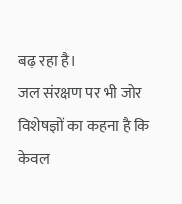बढ़ रहा है।
जल संरक्षण पर भी जोर
विशेषज्ञों का कहना है कि केवल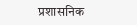प्रशासनिक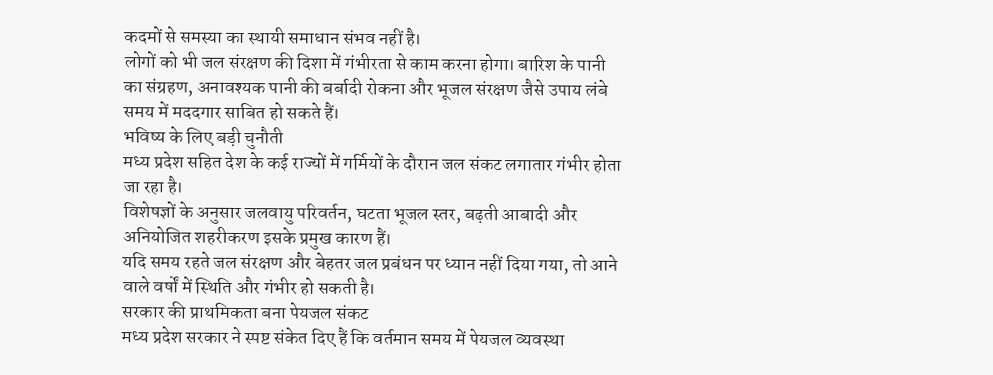कदमों से समस्या का स्थायी समाधान संभव नहीं है।
लोगों को भी जल संरक्षण की दिशा में गंभीरता से काम करना होगा। बारिश के पानी का संग्रहण, अनावश्यक पानी की बर्बादी रोकना और भूजल संरक्षण जैसे उपाय लंबे समय में मददगार साबित हो सकते हैं।
भविष्य के लिए बड़ी चुनौती
मध्य प्रदेश सहित देश के कई राज्यों में गर्मियों के दौरान जल संकट लगातार गंभीर होता जा रहा है।
विशेषज्ञों के अनुसार जलवायु परिवर्तन, घटता भूजल स्तर, बढ़ती आबादी और अनियोजित शहरीकरण इसके प्रमुख कारण हैं।
यदि समय रहते जल संरक्षण और बेहतर जल प्रबंधन पर ध्यान नहीं दिया गया, तो आने वाले वर्षों में स्थिति और गंभीर हो सकती है।
सरकार की प्राथमिकता बना पेयजल संकट
मध्य प्रदेश सरकार ने स्पष्ट संकेत दिए हैं कि वर्तमान समय में पेयजल व्यवस्था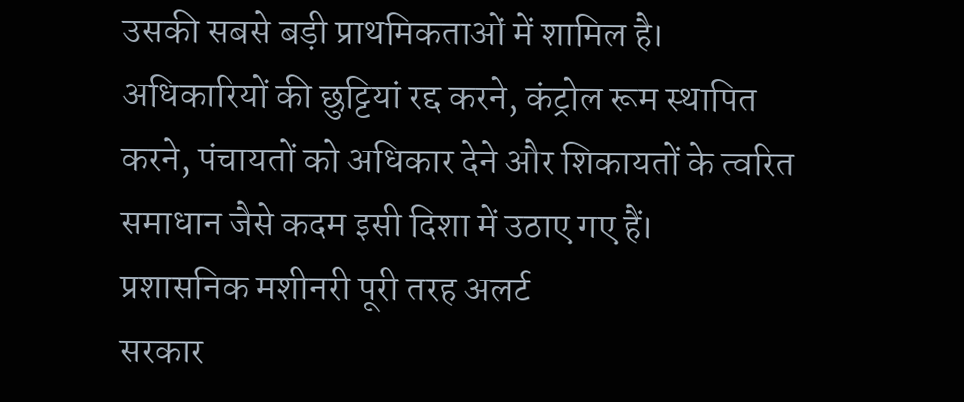उसकी सबसे बड़ी प्राथमिकताओं में शामिल है।
अधिकारियों की छुट्टियां रद्द करने, कंट्रोल रूम स्थापित करने, पंचायतों को अधिकार देने और शिकायतों के त्वरित समाधान जैसे कदम इसी दिशा में उठाए गए हैं।
प्रशासनिक मशीनरी पूरी तरह अलर्ट
सरकार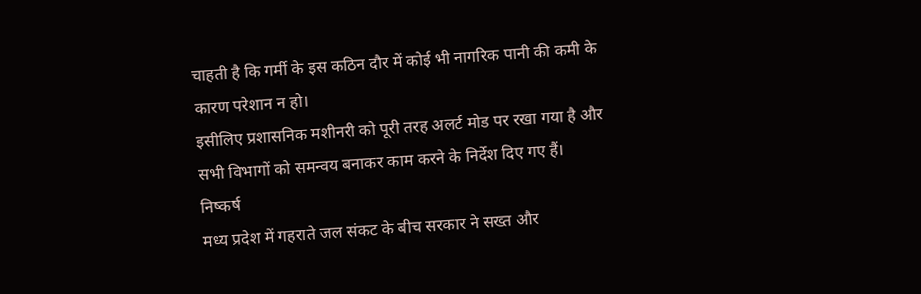चाहती है कि गर्मी के इस कठिन दौर में कोई भी नागरिक पानी की कमी के कारण परेशान न हो।
इसीलिए प्रशासनिक मशीनरी को पूरी तरह अलर्ट मोड पर रखा गया है और सभी विभागों को समन्वय बनाकर काम करने के निर्देश दिए गए हैं।
निष्कर्ष
मध्य प्रदेश में गहराते जल संकट के बीच सरकार ने सख्त और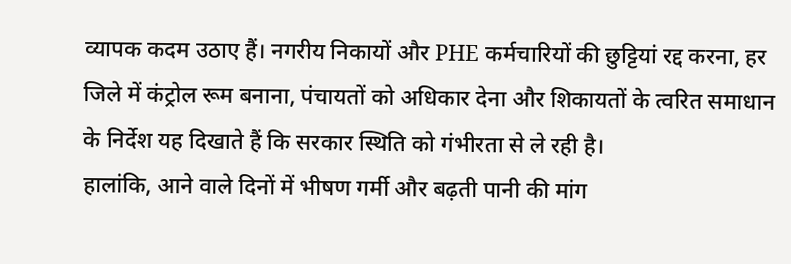व्यापक कदम उठाए हैं। नगरीय निकायों और PHE कर्मचारियों की छुट्टियां रद्द करना, हर जिले में कंट्रोल रूम बनाना, पंचायतों को अधिकार देना और शिकायतों के त्वरित समाधान के निर्देश यह दिखाते हैं कि सरकार स्थिति को गंभीरता से ले रही है।
हालांकि, आने वाले दिनों में भीषण गर्मी और बढ़ती पानी की मांग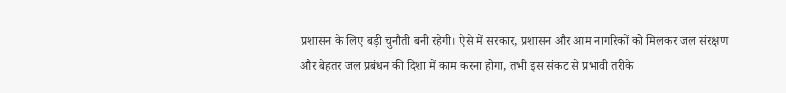प्रशासन के लिए बड़ी चुनौती बनी रहेगी। ऐसे में सरकार, प्रशासन और आम नागरिकों को मिलकर जल संरक्षण और बेहतर जल प्रबंधन की दिशा में काम करना होगा, तभी इस संकट से प्रभावी तरीके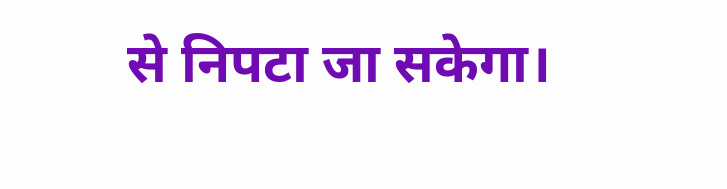से निपटा जा सकेगा।